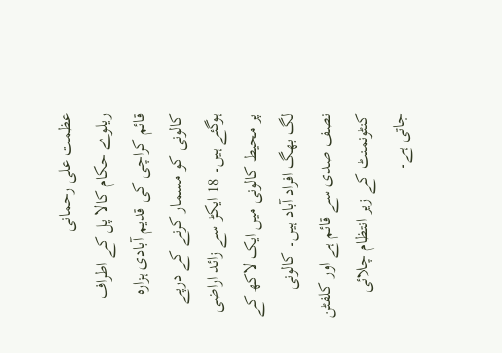عظمت علی رحمانی
ریلوے حکام کالا پل کے اطراف قائم کراچی کی قدیم آبادی ہزارہ کالونی کو مسمار کرنے کے درپے ہوگئے ہیں۔ 18 ایکڑ سے زائد اراضی پر محیط کالونی میں ایک لاکھ کے لگ بھگ افراد آباد ہیں۔ کالونی نصف صدی سے قائم ہے اور کلفٹن کنٹونمنٹ کے زیر انتظام چلائی جاتی ہے۔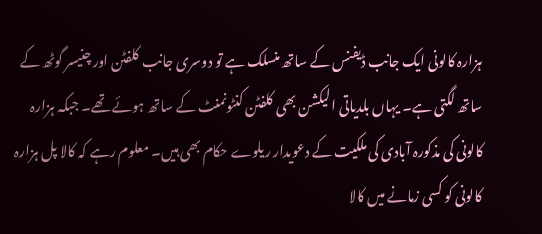ہزارہ کالونی ایک جانب ڈیفنس کے ساتھ منسلک ہے تو دوسری جانب کلفٹن اور چنیسر گوٹھ کے ساتھ لگتی ہے۔ یہاں بلدیاتی الیکشن بھی کلفٹن کنٹونمنٹ کے ساتھ ہوئے تھے۔ جبکہ ہزارہ کالونی کی مذکورہ آبادی کی ملکیت کے دعویدار ریلوے حکام بھی ہیں۔ معلوم رہے کہ کالا پل ہزارہ کالونی کو کسی زمانے میں کالا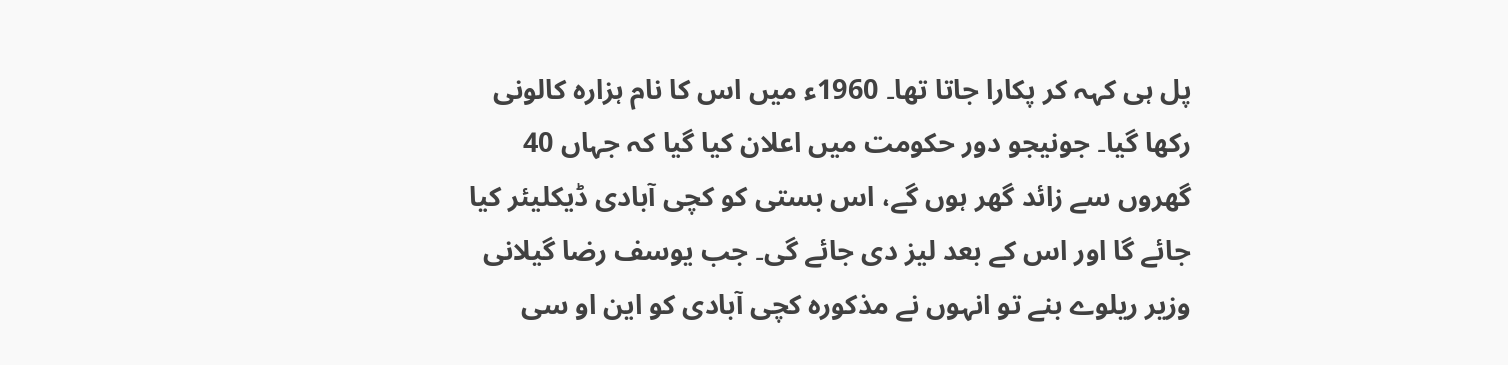پل ہی کہہ کر پکارا جاتا تھا۔ 1960ء میں اس کا نام ہزارہ کالونی رکھا گیا۔ جونیجو دور حکومت میں اعلان کیا گیا کہ جہاں 40 گھروں سے زائد گھر ہوں گے، اس بستی کو کچی آبادی ڈیکلیئر کیا جائے گا اور اس کے بعد لیز دی جائے گی۔ جب یوسف رضا گیلانی وزیر ریلوے بنے تو انہوں نے مذکورہ کچی آبادی کو این او سی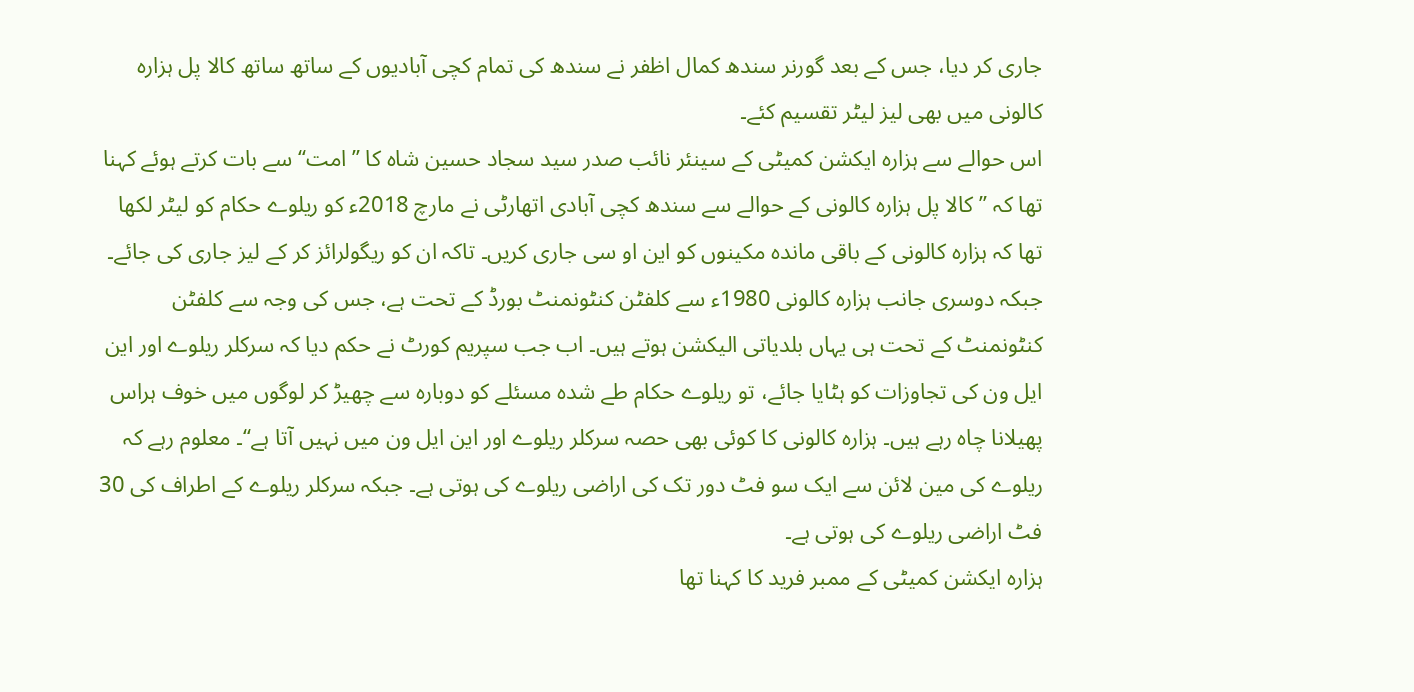جاری کر دیا، جس کے بعد گورنر سندھ کمال اظفر نے سندھ کی تمام کچی آبادیوں کے ساتھ ساتھ کالا پل ہزارہ کالونی میں بھی لیز لیٹر تقسیم کئے۔
اس حوالے سے ہزارہ ایکشن کمیٹی کے سینئر نائب صدر سید سجاد حسین شاہ کا ’’امت‘‘ سے بات کرتے ہوئے کہنا تھا کہ ’’کالا پل ہزارہ کالونی کے حوالے سے سندھ کچی آبادی اتھارٹی نے مارچ 2018ء کو ریلوے حکام کو لیٹر لکھا تھا کہ ہزارہ کالونی کے باقی ماندہ مکینوں کو این او سی جاری کریں۔ تاکہ ان کو ریگولرائز کر کے لیز جاری کی جائے۔ جبکہ دوسری جانب ہزارہ کالونی 1980ء سے کلفٹن کنٹونمنٹ بورڈ کے تحت ہے، جس کی وجہ سے کلفٹن کنٹونمنٹ کے تحت ہی یہاں بلدیاتی الیکشن ہوتے ہیں۔ اب جب سپریم کورٹ نے حکم دیا کہ سرکلر ریلوے اور این ایل ون کی تجاوزات کو ہٹایا جائے، تو ریلوے حکام طے شدہ مسئلے کو دوبارہ سے چھیڑ کر لوگوں میں خوف ہراس پھیلانا چاہ رہے ہیں۔ ہزارہ کالونی کا کوئی بھی حصہ سرکلر ریلوے اور این ایل ون میں نہیں آتا ہے‘‘۔ معلوم رہے کہ ریلوے کی مین لائن سے ایک سو فٹ دور تک کی اراضی ریلوے کی ہوتی ہے۔ جبکہ سرکلر ریلوے کے اطراف کی 30 فٹ اراضی ریلوے کی ہوتی ہے۔
ہزارہ ایکشن کمیٹی کے ممبر فرید کا کہنا تھا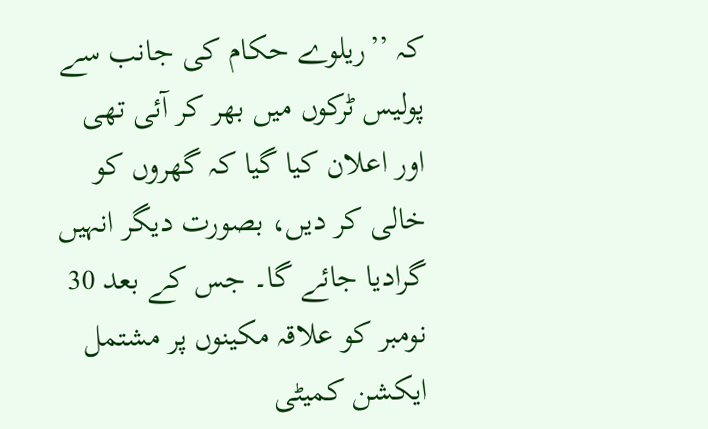کہ ’’ریلوے حکام کی جانب سے پولیس ٹرکوں میں بھر کر آئی تھی اور اعلان کیا گیا کہ گھروں کو خالی کر دیں، بصورت دیگر انہیں گرادیا جائے گا۔ جس کے بعد 30 نومبر کو علاقہ مکینوں پر مشتمل ایکشن کمیٹی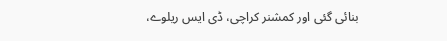بنائی گئی اور کمشنر کراچی، ڈی ایس ریلوے،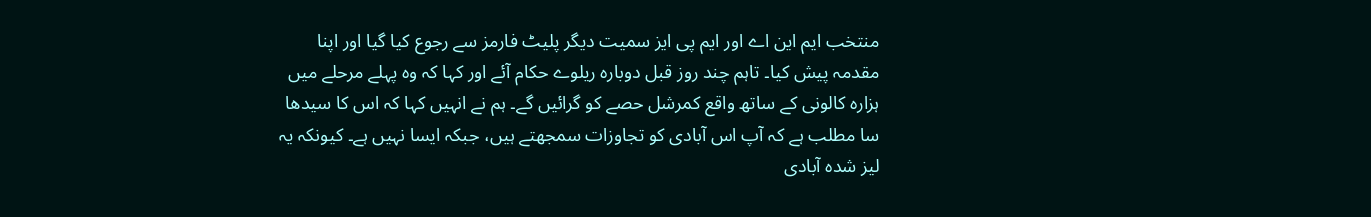منتخب ایم این اے اور ایم پی ایز سمیت دیگر پلیٹ فارمز سے رجوع کیا گیا اور اپنا مقدمہ پیش کیا۔ تاہم چند روز قبل دوبارہ ریلوے حکام آئے اور کہا کہ وہ پہلے مرحلے میں ہزارہ کالونی کے ساتھ واقع کمرشل حصے کو گرائیں گے۔ ہم نے انہیں کہا کہ اس کا سیدھا سا مطلب ہے کہ آپ اس آبادی کو تجاوزات سمجھتے ہیں، جبکہ ایسا نہیں ہے۔ کیونکہ یہ لیز شدہ آبادی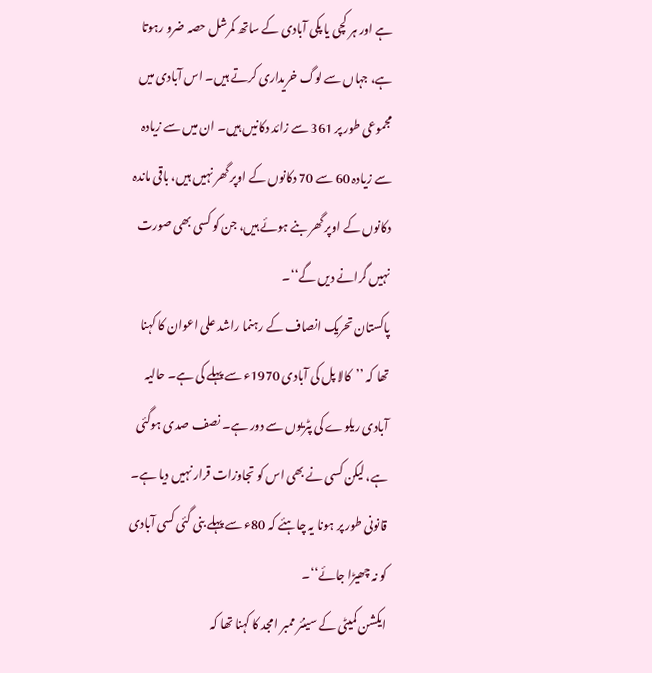ہے اور ہر کچی یا پکی آبادی کے ساتھ کمرشل حصہ ضرو رہوتا ہے، جہاں سے لوگ خریداری کرتے ہیں۔ اس آبادی میں مجموعی طور پر 361 سے زائد دکانیں ہیں۔ ان میں سے زیادہ سے زیادہ 60 سے 70 دکانوں کے اوپر گھر نہیں ہیں، باقی ماندہ دکانوں کے اوپر گھر بنے ہوئے ہیں، جن کو کسی بھی صورت نہیں گرانے دیں گے‘‘۔
پاکستان تحریک انصاف کے رہنما راشد علی اعوان کا کہنا تھا کہ ’’کالا پل کی آبادی 1970ء سے پہلے کی ہے۔ حالیہ آبادی ریلوے کی پٹریوں سے دور ہے۔ نصف صدی ہوگئی ہے، لیکن کسی نے بھی اس کو تجاوزات قرار نہیں دیا ہے۔ قانونی طور پر ہونا یہ چاہئے کہ 80ء سے پہلے بنی گئی کسی آبادی کو نہ چھیڑا جائے‘‘۔
ایکشن کمیٹی کے سینئر ممبر امجد کا کہنا تھا کہ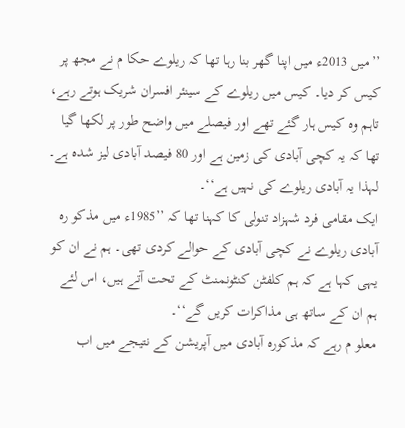’’میں 2013ء میں اپنا گھر بنا رہا تھا کہ ریلوے حکا م نے مجھ پر کیس کر دیا۔ کیس میں ریلوے کے سینئر افسران شریک ہوتے رہے، تاہم وہ کیس ہار گئے تھے اور فیصلے میں واضح طور پر لکھا گیا تھا کہ یہ کچی آبادی کی زمین ہے اور 80 فیصد آبادی لیز شدہ ہے۔ لہذا یہ آبادی ریلوے کی نہیں ہے‘‘۔
ایک مقامی فرد شہزاد تنولی کا کہنا تھا کہ ’’1985ء میں مذکو رہ آبادی ریلوے نے کچی آبادی کے حوالے کردی تھی۔ ہم نے ان کو یہی کہا ہے کہ ہم کلفٹن کنٹونمنٹ کے تحت آتے ہیں، اس لئے ہم ان کے ساتھ ہی مذاکرات کریں گے‘‘۔
معلو م رہے کہ مذکورہ آبادی میں آپریشن کے نتیجے میں اب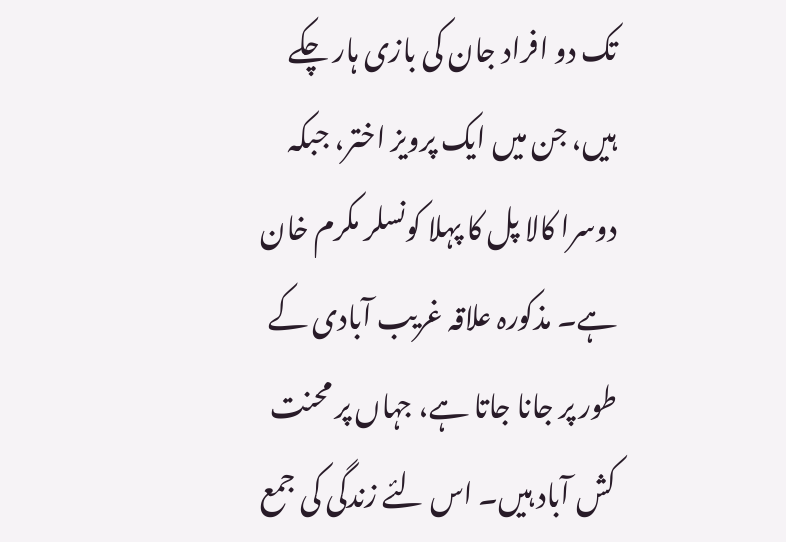تک دو افراد جان کی بازی ہار چکے ہیں، جن میں ایک پرویز اختر، جبکہ دوسرا کالا پل کا پہلا کونسلر مکرم خان ہے۔ مذکورہ علاقہ غریب آبادی کے طور پر جانا جاتا ہے، جہاں پر محنت کش آباد ہیں۔ اس لئے زندگی کی جمع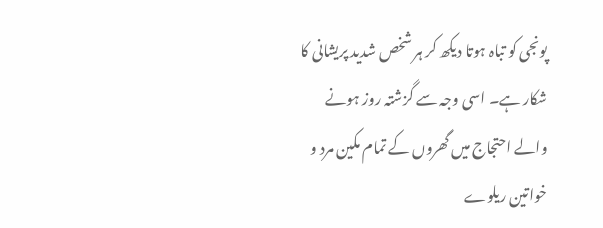پونجی کو تباہ ہوتا دیکھ کر ہر شخص شدید پریشانی کا شکار ہے۔ اسی وجہ سے گزشتہ روز ہونے والے احتجاج میں گھروں کے تمام مکین مرد و خواتین ریلوے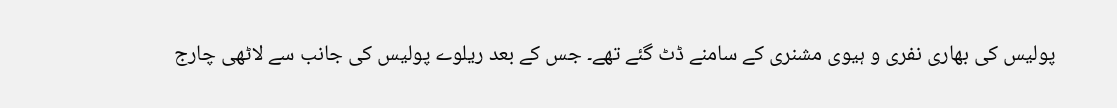پولیس کی بھاری نفری و ہیوی مشنری کے سامنے ڈٹ گئے تھے۔ جس کے بعد ریلوے پولیس کی جانب سے لاٹھی چارج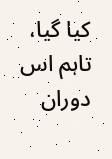کیا گیا، تاہم اس دوران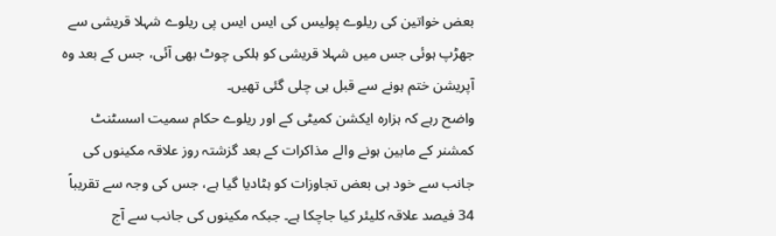بعض خواتین کی ریلوے پولیس کی ایس ایس پی ریلوے شہلا قریشی سے جھڑپ ہوئی جس میں شہلا قریشی کو ہلکی چوٹ بھی آئی، جس کے بعد وہ آپریشن ختم ہونے سے قبل ہی چلی گئی تھیں۔
واضح رہے کہ ہزارہ ایکشن کمیٹی کے اور ریلوے حکام سمیت اسسٹنٹ کمشنر کے مابین ہونے والے مذاکرات کے بعد گزشتہ روز علاقہ مکینوں کی جانب سے خود ہی بعض تجاوزات کو ہٹادیا گیا ہے، جس کی وجہ سے تقریباً 34 فیصد علاقہ کلیئر کیا جاچکا ہے۔ جبکہ مکینوں کی جانب سے آج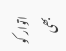اتوار کو بھی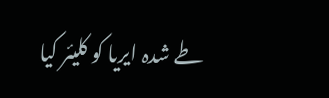طے شدہ ایریا کو کلیئر کیا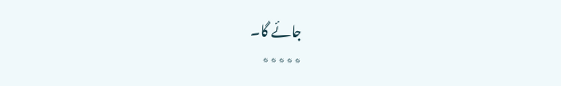جائے گا۔
٭٭٭٭٭